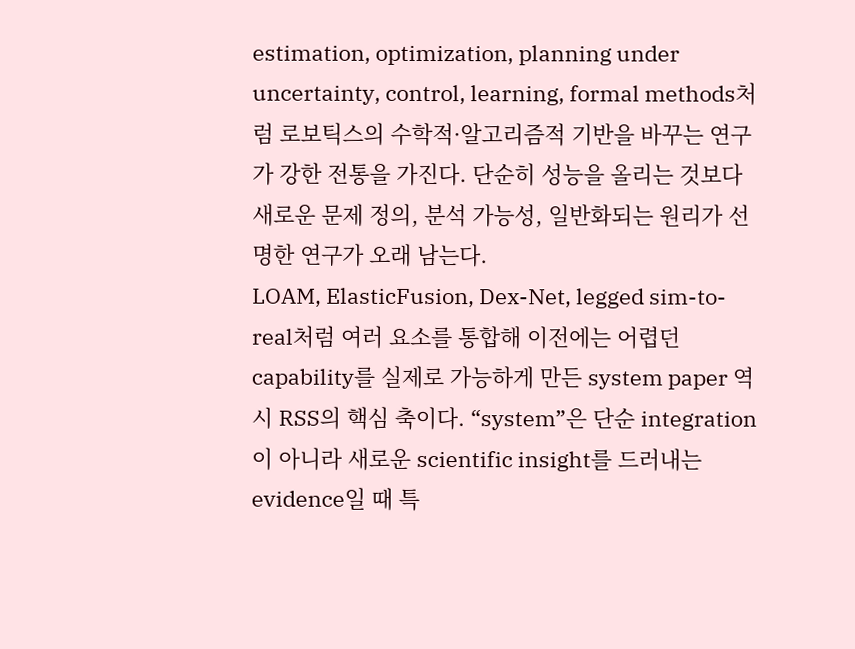estimation, optimization, planning under uncertainty, control, learning, formal methods처럼 로보틱스의 수학적·알고리즘적 기반을 바꾸는 연구가 강한 전통을 가진다. 단순히 성능을 올리는 것보다 새로운 문제 정의, 분석 가능성, 일반화되는 원리가 선명한 연구가 오래 남는다.
LOAM, ElasticFusion, Dex-Net, legged sim-to-real처럼 여러 요소를 통합해 이전에는 어렵던 capability를 실제로 가능하게 만든 system paper 역시 RSS의 핵심 축이다. “system”은 단순 integration이 아니라 새로운 scientific insight를 드러내는 evidence일 때 특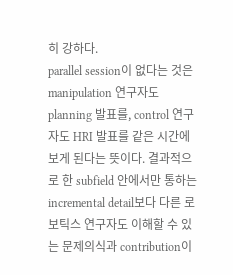히 강하다.
parallel session이 없다는 것은 manipulation 연구자도 planning 발표를, control 연구자도 HRI 발표를 같은 시간에 보게 된다는 뜻이다. 결과적으로 한 subfield 안에서만 통하는 incremental detail보다 다른 로보틱스 연구자도 이해할 수 있는 문제의식과 contribution이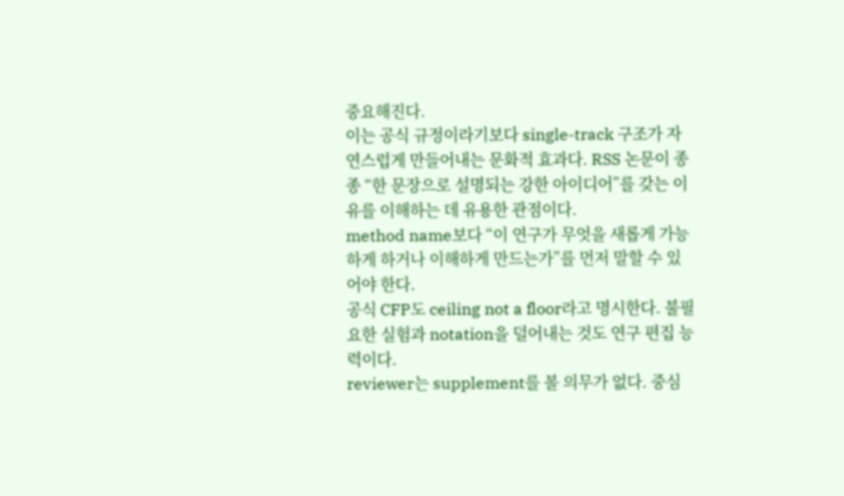중요해진다.
이는 공식 규정이라기보다 single-track 구조가 자연스럽게 만들어내는 문화적 효과다. RSS 논문이 종종 “한 문장으로 설명되는 강한 아이디어”를 갖는 이유를 이해하는 데 유용한 관점이다.
method name보다 “이 연구가 무엇을 새롭게 가능하게 하거나 이해하게 만드는가”를 먼저 말할 수 있어야 한다.
공식 CFP도 ceiling not a floor라고 명시한다. 불필요한 실험과 notation을 덜어내는 것도 연구 편집 능력이다.
reviewer는 supplement를 볼 의무가 없다. 중심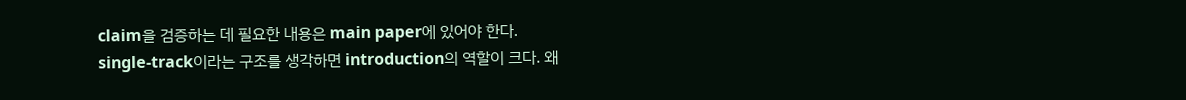claim을 검증하는 데 필요한 내용은 main paper에 있어야 한다.
single-track이라는 구조를 생각하면 introduction의 역할이 크다. 왜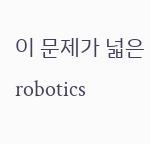이 문제가 넓은 robotics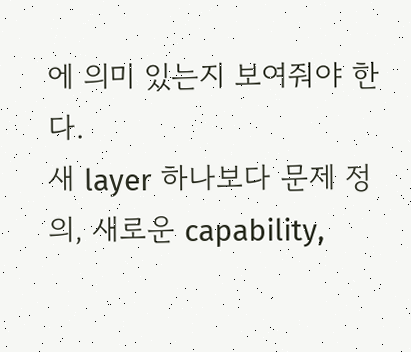에 의미 있는지 보여줘야 한다.
새 layer 하나보다 문제 정의, 새로운 capability,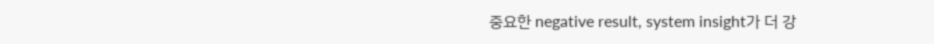중요한 negative result, system insight가 더 강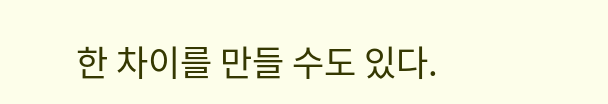한 차이를 만들 수도 있다.